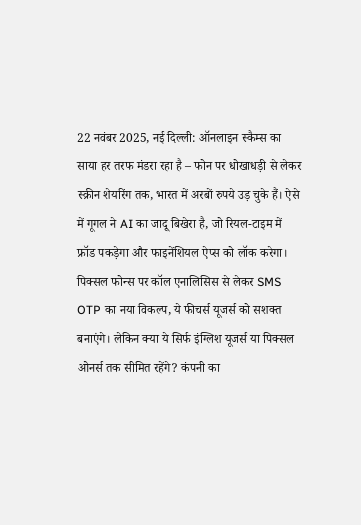22 नवंबर 2025, नई दिल्ली: ऑनलाइन स्कैम्स का साया हर तरफ मंडरा रहा है – फोन पर धोखाधड़ी से लेकर स्क्रीन शेयरिंग तक, भारत में अरबों रुपये उड़ चुके हैं। ऐसे में गूगल ने AI का जादू बिखेरा है, जो रियल-टाइम में फ्रॉड पकड़ेगा और फाइनेंशियल ऐप्स को लॉक करेगा। पिक्सल फोन्स पर कॉल एनालिसिस से लेकर SMS OTP का नया विकल्प, ये फीचर्स यूजर्स को सशक्त बनाएंगे। लेकिन क्या ये सिर्फ इंग्लिश यूजर्स या पिक्सल ओनर्स तक सीमित रहेंगे? कंपनी का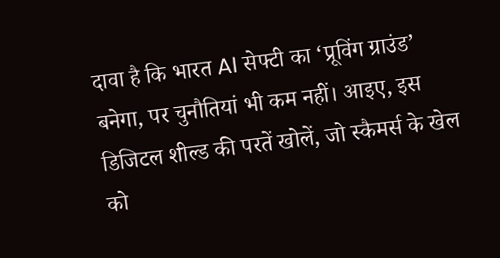दावा है कि भारत AI सेफ्टी का ‘प्रूविंग ग्राउंड’ बनेगा, पर चुनौतियां भी कम नहीं। आइए, इस डिजिटल शील्ड की परतें खोलें, जो स्कैमर्स के खेल को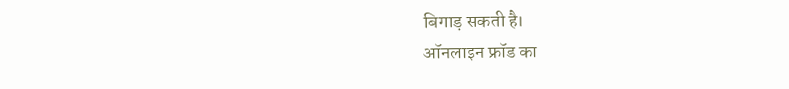बिगाड़ सकती है।
ऑनलाइन फ्रॉड का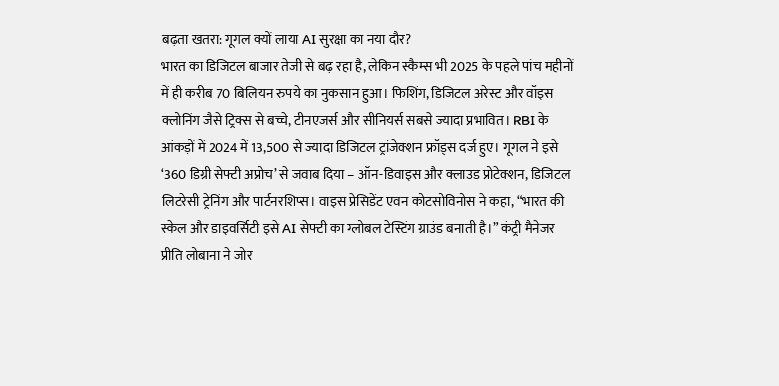बढ़ता खतरा: गूगल क्यों लाया AI सुरक्षा का नया दौर?
भारत का डिजिटल बाजार तेजी से बढ़ रहा है, लेकिन स्कैम्स भी 2025 के पहले पांच महीनों में ही करीब 70 बिलियन रुपये का नुकसान हुआ। फिशिंग, डिजिटल अरेस्ट और वॉइस क्लोनिंग जैसे ट्रिक्स से बच्चे, टीनएजर्स और सीनियर्स सबसे ज्यादा प्रभावित। RBI के आंकड़ों में 2024 में 13,500 से ज्यादा डिजिटल ट्रांजेक्शन फ्रॉड्स दर्ज हुए। गूगल ने इसे ‘360 डिग्री सेफ्टी अप्रोच’ से जवाब दिया – ऑन-डिवाइस और क्लाउड प्रोटेक्शन, डिजिटल लिटरेसी ट्रेनिंग और पार्टनरशिप्स। वाइस प्रेसिडेंट एवन कोटसोविनोस ने कहा, “भारत की स्केल और डाइवर्सिटी इसे AI सेफ्टी का ग्लोबल टेस्टिंग ग्राउंड बनाती है।” कंट्री मैनेजर प्रीति लोबाना ने जोर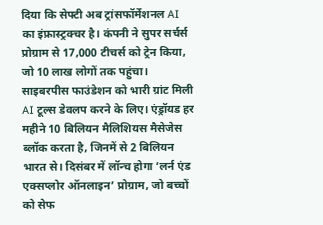दिया कि सेफ्टी अब ट्रांसफॉर्मेशनल AI का इंफ्रास्ट्रक्चर है। कंपनी ने सुपर सर्चर्स प्रोग्राम से 17,000 टीचर्स को ट्रेन किया, जो 10 लाख लोगों तक पहुंचा। साइबरपीस फाउंडेशन को भारी ग्रांट मिली AI टूल्स डेवलप करने के लिए। एंड्रॉयड हर महीने 10 बिलियन मैलिशियस मैसेजेस ब्लॉक करता है, जिनमें से 2 बिलियन भारत से। दिसंबर में लॉन्च होगा ‘लर्न एंड एक्सप्लोर ऑनलाइन’ प्रोग्राम, जो बच्चों को सेफ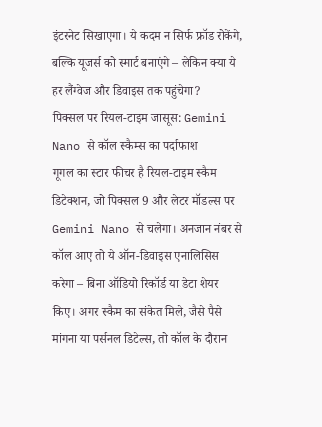इंटरनेट सिखाएगा। ये कदम न सिर्फ फ्रॉड रोकेंगे, बल्कि यूजर्स को स्मार्ट बनाएंगे – लेकिन क्या ये हर लैंग्वेज और डिवाइस तक पहुंचेगा?
पिक्सल पर रियल-टाइम जासूस: Gemini Nano से कॉल स्कैम्स का पर्दाफाश
गूगल का स्टार फीचर है रियल-टाइम स्कैम डिटेक्शन, जो पिक्सल 9 और लेटर मॉडल्स पर Gemini Nano से चलेगा। अनजान नंबर से कॉल आए तो ये ऑन-डिवाइस एनालिसिस करेगा – बिना ऑडियो रिकॉर्ड या डेटा शेयर किए। अगर स्कैम का संकेत मिले, जैसे पैसे मांगना या पर्सनल डिटेल्स, तो कॉल के दौरान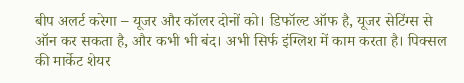बीप अलर्ट करेगा – यूजर और कॉलर दोनों को। डिफॉल्ट ऑफ है, यूजर सेटिंग्स से ऑन कर सकता है, और कभी भी बंद। अभी सिर्फ इंग्लिश में काम करता है। पिक्सल की मार्केट शेयर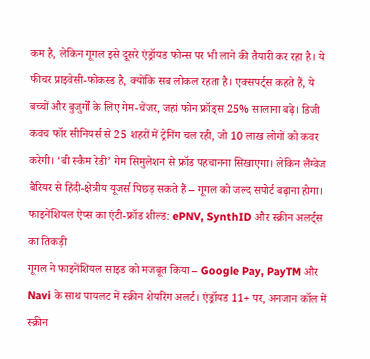कम है, लेकिन गूगल इसे दूसरे एंड्रॉयड फोन्स पर भी लाने की तैयारी कर रहा है। ये फीचर प्राइवेसी-फोकस्ड है, क्योंकि सब लोकल रहता है। एक्सपर्ट्स कहते हैं, ये बच्चों और बुजुर्गों के लिए गेम-चेंजर, जहां फोन फ्रॉड्स 25% सालाना बढ़े। डिजी कवच फॉर सीनियर्स से 25 शहरों में ट्रेनिंग चल रही, जो 10 लाख लोगों को कवर करेगी। ‘बी स्कैम रेडी’ गेम सिमुलेशन से फ्रॉड पहचानना सिखाएगा। लेकिन लैंग्वेज बैरियर से हिंदी-क्षेत्रीय यूजर्स पिछड़ सकते हैं – गूगल को जल्द सपोर्ट बढ़ाना होगा।
फाइनेंशियल ऐप्स का एंटी-फ्रॉड शील्ड: ePNV, SynthID और स्क्रीन अलर्ट्स का तिकड़ी
गूगल ने फाइनेंशियल साइड को मजबूत किया – Google Pay, PayTM और Navi के साथ पायलट में स्क्रीन शेयरिंग अलर्ट। एंड्रॉयड 11+ पर, अनजान कॉल में स्क्रीन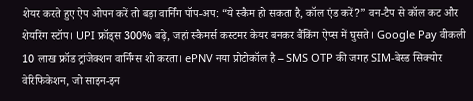शेयर करते हुए ऐप ओपन करें तो बड़ा वार्निंग पॉप-अप: “ये स्कैम हो सकता है, कॉल एंड करें?” वन-टैप से कॉल कट और शेयरिंग स्टॉप। UPI फ्रॉड्स 300% बढ़े, जहां स्कैमर्स कस्टमर केयर बनकर बैंकिंग ऐप्स में घुसते। Google Pay वीकली 10 लाख फ्रॉड ट्रांजेक्शन वार्निंग्स शो करता। ePNV नया प्रोटोकॉल है – SMS OTP की जगह SIM-बेस्ड सिक्योर वेरिफिकेशन, जो साइन-इन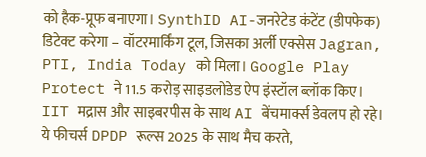को हैक-प्रूफ बनाएगा। SynthID AI-जनरेटेड कंटेंट (डीपफेक) डिटेक्ट करेगा – वॉटरमार्किंग टूल, जिसका अर्ली एक्सेस Jagran, PTI, India Today को मिला। Google Play Protect ने 11.5 करोड़ साइडलोडेड ऐप इंस्टॉल ब्लॉक किए। IIT मद्रास और साइबरपीस के साथ AI बेंचमार्क्स डेवलप हो रहे। ये फीचर्स DPDP रूल्स 2025 के साथ मैच करते,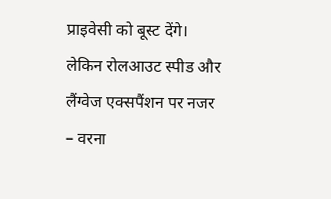प्राइवेसी को बूस्ट देंगे। लेकिन रोलआउट स्पीड और लैंग्वेज एक्सपैंशन पर नजर – वरना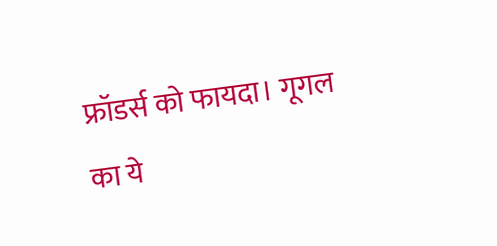फ्रॉडर्स को फायदा। गूगल का ये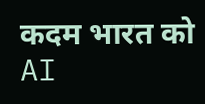कदम भारत को AI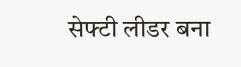सेफ्टी लीडर बना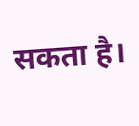सकता है।